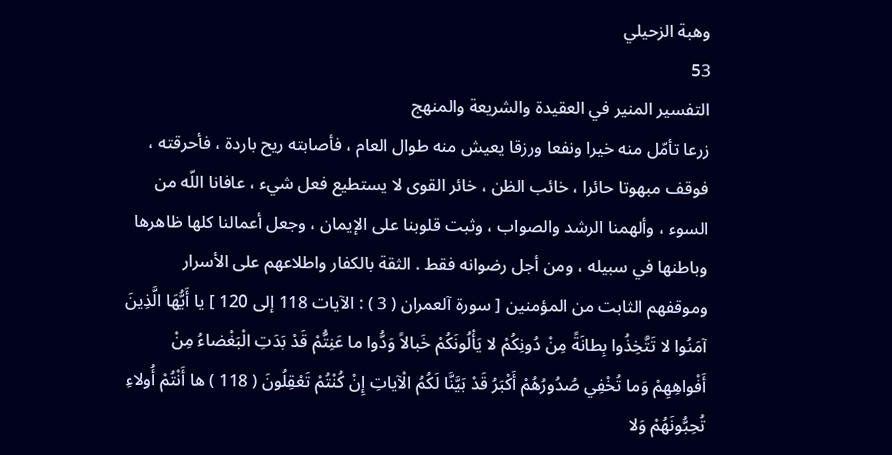وهبة الزحيلي
53
التفسير المنير في العقيدة والشريعة والمنهج
زرعا تأمّل منه خيرا ونفعا ورزقا يعيش منه طوال العام ، فأصابته ريح باردة ، فأحرقته ، فوقف مبهوتا حائرا ، خائب الظن ، خائر القوى لا يستطيع فعل شيء ، عافانا اللّه من السوء ، وألهمنا الرشد والصواب ، وثبت قلوبنا على الإيمان ، وجعل أعمالنا كلها ظاهرها وباطنها في سبيله ، ومن أجل رضوانه فقط . الثقة بالكفار واطلاعهم على الأسرار وموقفهم الثابت من المؤمنين [ سورة آلعمران ( 3 ) : الآيات 118 إلى 120 ] يا أَيُّهَا الَّذِينَ آمَنُوا لا تَتَّخِذُوا بِطانَةً مِنْ دُونِكُمْ لا يَأْلُونَكُمْ خَبالاً وَدُّوا ما عَنِتُّمْ قَدْ بَدَتِ الْبَغْضاءُ مِنْ أَفْواهِهِمْ وَما تُخْفِي صُدُورُهُمْ أَكْبَرُ قَدْ بَيَّنَّا لَكُمُ الْآياتِ إِنْ كُنْتُمْ تَعْقِلُونَ ( 118 ) ها أَنْتُمْ أُولاءِ تُحِبُّونَهُمْ وَلا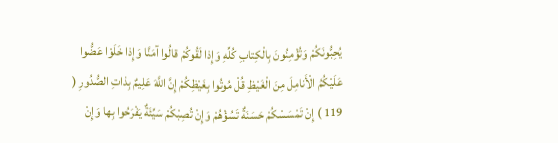يُحِبُّونَكُمْ وَتُؤْمِنُونَ بِالْكِتابِ كُلِّهِ وَإِذا لَقُوكُمْ قالُوا آمَنَّا وَإِذا خَلَوْا عَضُّوا عَلَيْكُمُ الْأَنامِلَ مِنَ الْغَيْظِ قُلْ مُوتُوا بِغَيْظِكُمْ إِنَّ اللَّهَ عَلِيمٌ بِذاتِ الصُّدُورِ ( 119 ) إِنْ تَمْسَسْكُمْ حَسَنَةٌ تَسُؤْهُمْ وَإِنْ تُصِبْكُمْ سَيِّئَةٌ يَفْرَحُوا بِها وَإِنْ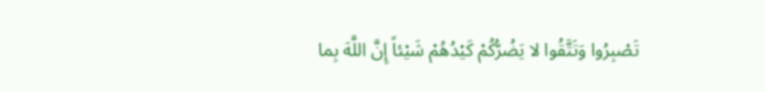تَصْبِرُوا وَتَتَّقُوا لا يَضُرُّكُمْ كَيْدُهُمْ شَيْئاً إِنَّ اللَّهَ بِما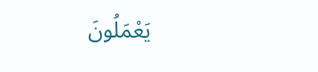يَعْمَلُونَ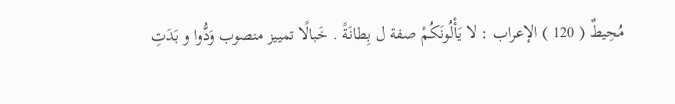مُحِيطٌ ( 120 ) الإعراب : لا يَأْلُونَكُمْ صفة ل بِطانَةً . خَبالًا تمييز منصوب وَدُّوا و بَدَتِ